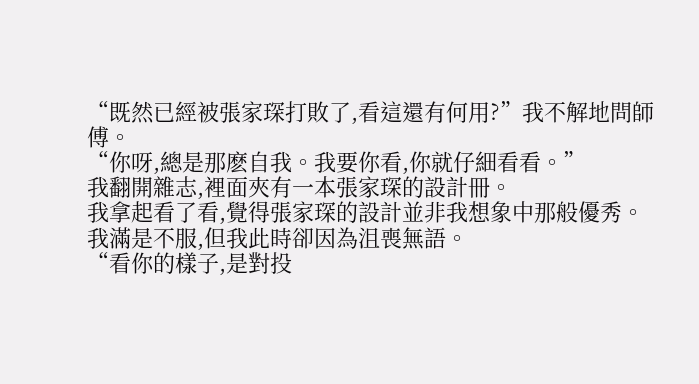“既然已經被張家琛打敗了,看這還有何用?”我不解地問師傅。
“你呀,總是那麽自我。我要你看,你就仔細看看。”
我翻開雜志,裡面夾有一本張家琛的設計冊。
我拿起看了看,覺得張家琛的設計並非我想象中那般優秀。
我滿是不服,但我此時卻因為沮喪無語。
“看你的樣子,是對投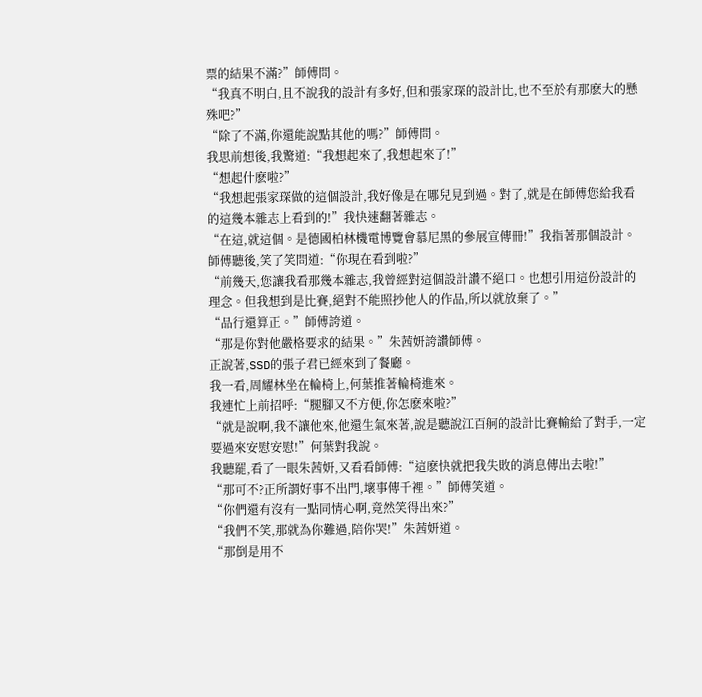票的結果不滿?”師傅問。
“我真不明白,且不說我的設計有多好,但和張家琛的設計比,也不至於有那麽大的懸殊吧?”
“除了不滿,你還能說點其他的嗎?”師傅問。
我思前想後,我驚道:“我想起來了,我想起來了!”
“想起什麽啦?”
“我想起張家琛做的這個設計,我好像是在哪兒見到過。對了,就是在師傅您給我看的這幾本雜志上看到的!”我快速翻著雜志。
“在這,就這個。是德國柏林機電博覽會慕尼黑的參展宣傳冊!”我指著那個設計。
師傅聽後,笑了笑問道:“你現在看到啦?”
“前幾天,您讓我看那幾本雜志,我曾經對這個設計讚不絕口。也想引用這份設計的理念。但我想到是比賽,絕對不能照抄他人的作品,所以就放棄了。”
“品行還算正。”師傅誇道。
“那是你對他嚴格要求的結果。”朱茜妍誇讚師傅。
正說著,SSD的張子君已經來到了餐廳。
我一看,周耀林坐在輪椅上,何葉推著輪椅進來。
我連忙上前招呼:“腿腳又不方便,你怎麽來啦?”
“就是說啊,我不讓他來,他還生氣來著,說是聽說江百舸的設計比賽輸給了對手,一定要過來安慰安慰!”何葉對我說。
我聽罷,看了一眼朱茜妍,又看看師傅:“這麽快就把我失敗的消息傳出去啦!”
“那可不?正所謂好事不出門,壞事傳千裡。”師傅笑道。
“你們還有沒有一點同情心啊,竟然笑得出來?”
“我們不笑,那就為你難過,陪你哭!”朱茜妍道。
“那倒是用不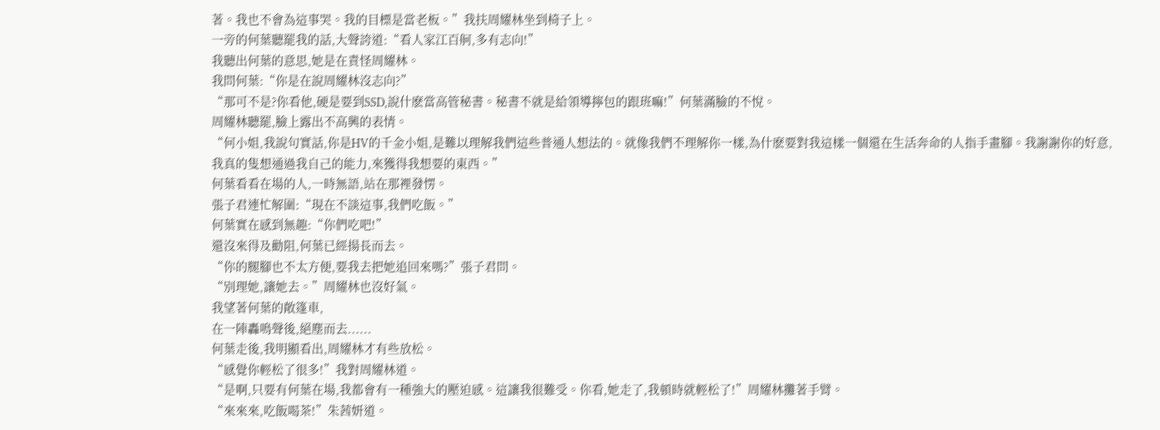著。我也不會為這事哭。我的目標是當老板。”我扶周耀林坐到椅子上。
一旁的何葉聽罷我的話,大聲誇道:“看人家江百舸,多有志向!”
我聽出何葉的意思,她是在責怪周耀林。
我問何葉:“你是在說周耀林沒志向?”
“那可不是?你看他,硬是要到SSD,說什麽當高管秘書。秘書不就是給領導擰包的跟班嘛!”何葉滿臉的不悅。
周耀林聽罷,臉上露出不高興的表情。
“何小姐,我說句實話,你是HV的千金小姐,是難以理解我們這些普通人想法的。就像我們不理解你一樣,為什麽要對我這樣一個還在生活奔命的人指手畫腳。我謝謝你的好意,我真的隻想通過我自己的能力,來獲得我想要的東西。”
何葉看看在場的人,一時無語,站在那裡發愣。
張子君連忙解圍:“現在不談這事,我們吃飯。”
何葉實在感到無趣:“你們吃吧!”
還沒來得及勸阻,何葉已經揚長而去。
“你的腿腳也不太方便,要我去把她追回來嗎?”張子君問。
“別理她,讓她去。”周耀林也沒好氣。
我望著何葉的敞篷車,
在一陣轟鳴聲後,絕塵而去......
何葉走後,我明顯看出,周耀林才有些放松。
“感覺你輕松了很多!”我對周耀林道。
“是啊,只要有何葉在場,我都會有一種強大的壓迫感。這讓我很難受。你看,她走了,我頓時就輕松了!”周耀林攤著手臂。
“來來來,吃飯喝茶!”朱茜妍道。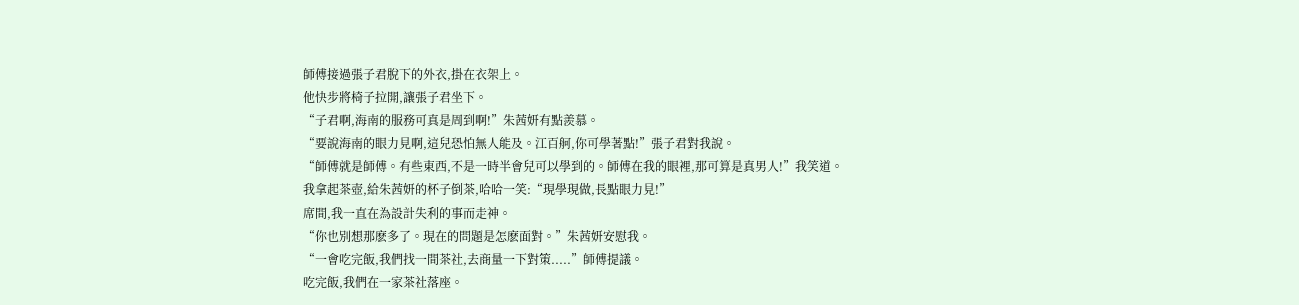師傅接過張子君脫下的外衣,掛在衣架上。
他快步將椅子拉開,讓張子君坐下。
“子君啊,海南的服務可真是周到啊!”朱茜妍有點羨慕。
“要說海南的眼力見啊,這兒恐怕無人能及。江百舸,你可學著點!”張子君對我說。
“師傅就是師傅。有些東西,不是一時半會兒可以學到的。師傅在我的眼裡,那可算是真男人!”我笑道。
我拿起茶壺,給朱茜妍的杯子倒茶,哈哈一笑:“現學現做,長點眼力見!”
席間,我一直在為設計失利的事而走神。
“你也別想那麽多了。現在的問題是怎麽面對。”朱茜妍安慰我。
“一會吃完飯,我們找一間茶社,去商量一下對策.....”師傅提議。
吃完飯,我們在一家茶社落座。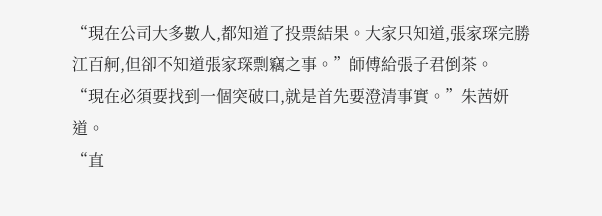“現在公司大多數人,都知道了投票結果。大家只知道,張家琛完勝江百舸,但卻不知道張家琛剽竊之事。”師傅給張子君倒茶。
“現在必須要找到一個突破口,就是首先要澄清事實。”朱茜妍道。
“直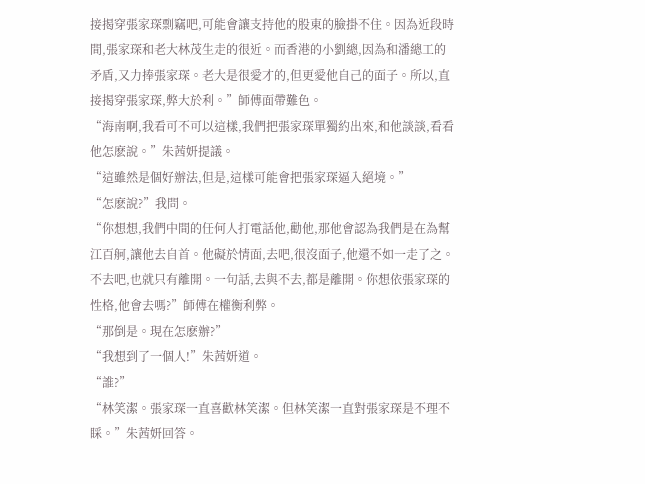接揭穿張家琛剽竊吧,可能會讓支持他的股東的臉掛不住。因為近段時間,張家琛和老大林茂生走的很近。而香港的小劉總,因為和潘總工的矛盾,又力捧張家琛。老大是很愛才的,但更愛他自己的面子。所以,直接揭穿張家琛,弊大於利。”師傅面帶難色。
“海南啊,我看可不可以這樣,我們把張家琛單獨約出來,和他談談,看看他怎麽說。”朱茜妍提議。
“這雖然是個好辦法,但是,這樣可能會把張家琛逼入絕境。”
“怎麽說?”我問。
“你想想,我們中間的任何人打電話他,勸他,那他會認為我們是在為幫江百舸,讓他去自首。他礙於情面,去吧,很沒面子,他還不如一走了之。不去吧,也就只有離開。一句話,去與不去,都是離開。你想依張家琛的性格,他會去嗎?”師傅在權衡利弊。
“那倒是。現在怎麽辦?”
“我想到了一個人!”朱茜妍道。
“誰?”
“林笑潔。張家琛一直喜歡林笑潔。但林笑潔一直對張家琛是不理不睬。”朱茜妍回答。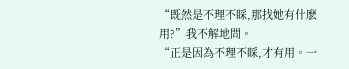“既然是不理不睬,那找她有什麽用?”我不解地問。
“正是因為不理不睬,才有用。一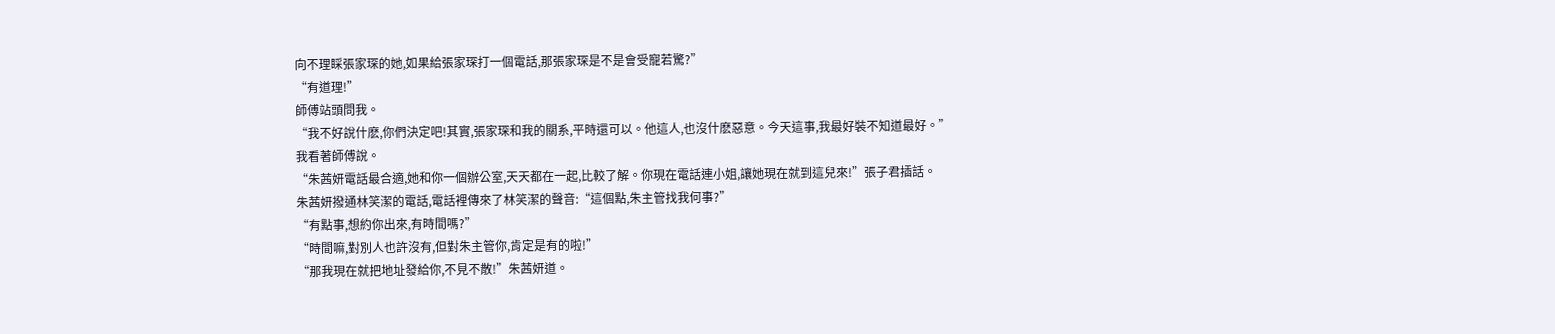向不理睬張家琛的她,如果給張家琛打一個電話,那張家琛是不是會受寵若驚?”
“有道理!”
師傅站頭問我。
“我不好說什麽,你們決定吧!其實,張家琛和我的關系,平時還可以。他這人,也沒什麽惡意。今天這事,我最好裝不知道最好。”我看著師傅說。
“朱茜妍電話最合適,她和你一個辦公室,天天都在一起,比較了解。你現在電話連小姐,讓她現在就到這兒來!”張子君插話。
朱茜妍撥通林笑潔的電話,電話裡傳來了林笑潔的聲音:“這個點,朱主管找我何事?”
“有點事,想約你出來,有時間嗎?”
“時間嘛,對別人也許沒有,但對朱主管你,肯定是有的啦!”
“那我現在就把地址發給你,不見不散!”朱茜妍道。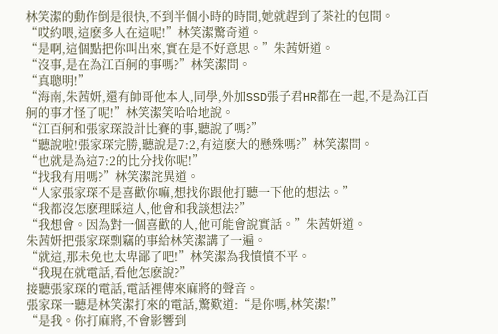林笑潔的動作倒是很快,不到半個小時的時間,她就趕到了茶社的包間。
“哎約喂,這麽多人在這呢!”林笑潔驚奇道。
“是啊,這個點把你叫出來,實在是不好意思。”朱茜妍道。
“沒事,是在為江百舸的事嗎?”林笑潔問。
“真聰明!”
“海南,朱茜妍,還有帥哥他本人,同學,外加SSD張子君HR都在一起,不是為江百舸的事才怪了呢!”林笑潔笑哈哈地說。
“江百舸和張家琛設計比賽的事,聽說了嗎?”
“聽說啦!張家琛完勝,聽說是7:2,有這麽大的懸殊嗎?”林笑潔問。
“也就是為這7:2的比分找你呢!”
“找我有用嗎?”林笑潔詫異道。
“人家張家琛不是喜歡你嘛,想找你跟他打聽一下他的想法。”
“我都沒怎麽理睬這人,他會和我談想法?”
“我想會。因為對一個喜歡的人,他可能會說實話。”朱茜妍道。
朱茜妍把張家琛剽竊的事給林笑潔講了一遍。
“就這,那未免也太卑鄙了吧!”林笑潔為我憤憤不平。
“我現在就電話,看他怎麽說?”
接聽張家琛的電話,電話裡傳來麻將的聲音。
張家琛一聽是林笑潔打來的電話,驚歎道:“是你嗎,林笑潔!”
“是我。你打麻將,不會影響到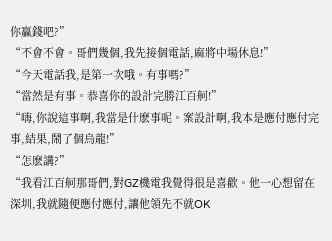你贏錢吧?”
“不會不會。哥們幾個,我先接個電話,麻將中場休息!”
“今天電話我,是第一次哦。有事嗎?”
“當然是有事。恭喜你的設計完勝江百舸!”
“嗨,你說這事啊,我當是什麽事呢。案設計啊,我本是應付應付完事,結果,鬧了個烏龍!”
“怎麽講?”
“我看江百舸那哥們,對GZ機電我覺得很是喜歡。他一心想留在深圳,我就隨便應付應付,讓他領先不就OK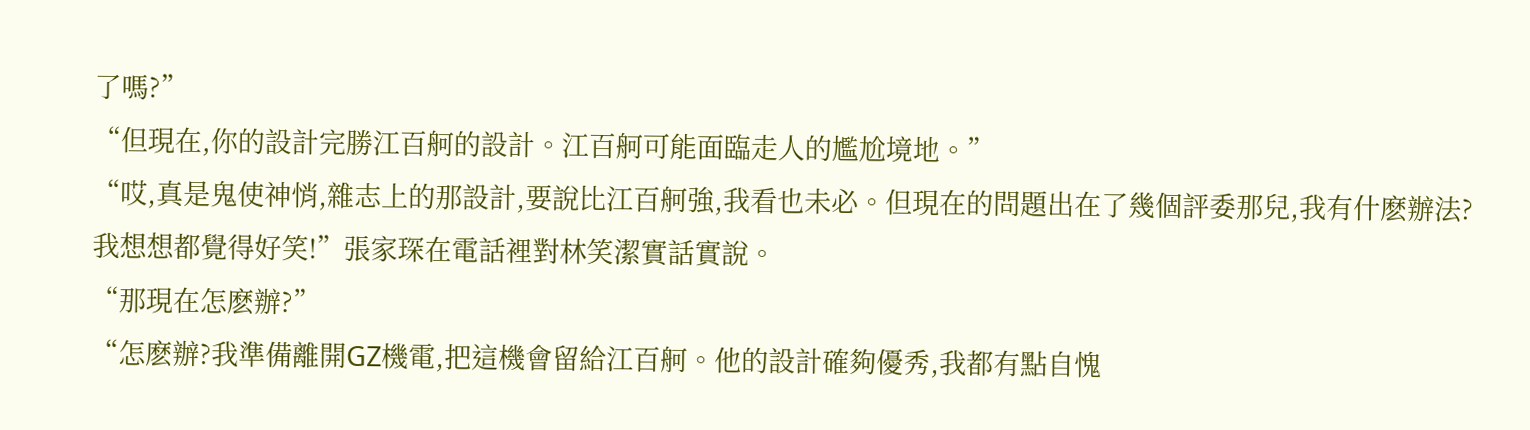了嗎?”
“但現在,你的設計完勝江百舸的設計。江百舸可能面臨走人的尷尬境地。”
“哎,真是鬼使神悄,雜志上的那設計,要說比江百舸強,我看也未必。但現在的問題出在了幾個評委那兒,我有什麽辦法?我想想都覺得好笑!”張家琛在電話裡對林笑潔實話實說。
“那現在怎麽辦?”
“怎麽辦?我準備離開GZ機電,把這機會留給江百舸。他的設計確夠優秀,我都有點自愧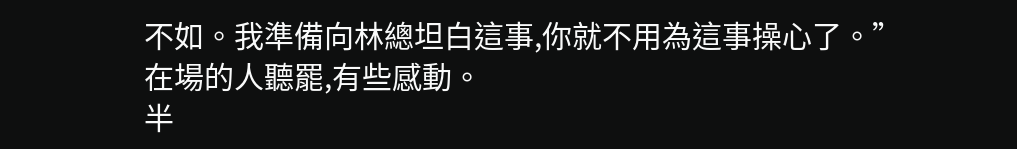不如。我準備向林總坦白這事,你就不用為這事操心了。”
在場的人聽罷,有些感動。
半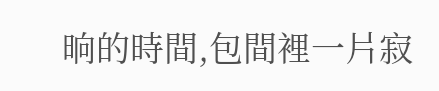晌的時間,包間裡一片寂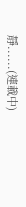靜......(連載中)